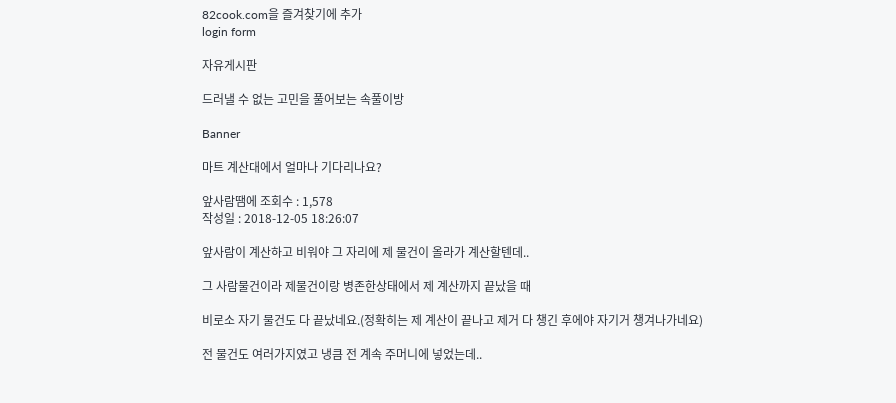82cook.com을 즐겨찾기에 추가
login form

자유게시판

드러낼 수 없는 고민을 풀어보는 속풀이방

Banner

마트 계산대에서 얼마나 기다리나요?

앞사람땜에 조회수 : 1,578
작성일 : 2018-12-05 18:26:07

앞사람이 계산하고 비워야 그 자리에 제 물건이 올라가 계산할텐데..

그 사람물건이라 제물건이랑 병존한상태에서 제 계산까지 끝났을 때

비로소 자기 물건도 다 끝났네요.(정확히는 제 계산이 끝나고 제거 다 챙긴 후에야 자기거 챙겨나가네요)

전 물건도 여러가지였고 냉큼 전 계속 주머니에 넣었는데..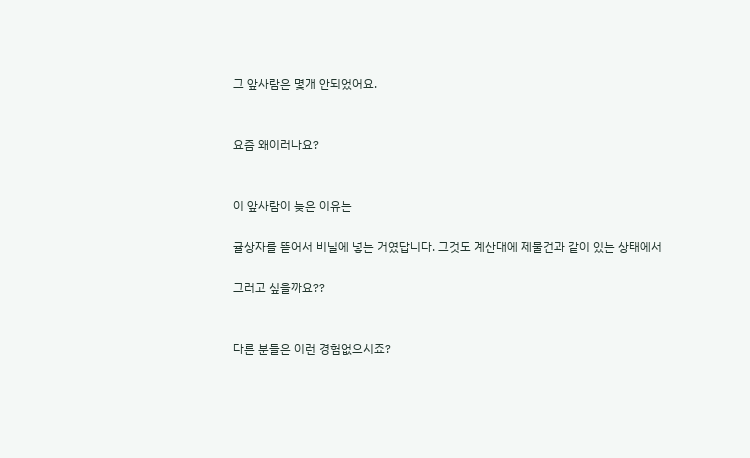그 앞사람은 몇개 안되었어요.


요즘 왜이러나요?


이 앞사람이 늦은 이유는

귤상자를 뜯어서 비닐에 넣는 거였답니다. 그것도 계산대에 제물건과 같이 있는 상태에서

그러고 싶을까요??


다른 분들은 이런 경험없으시죠?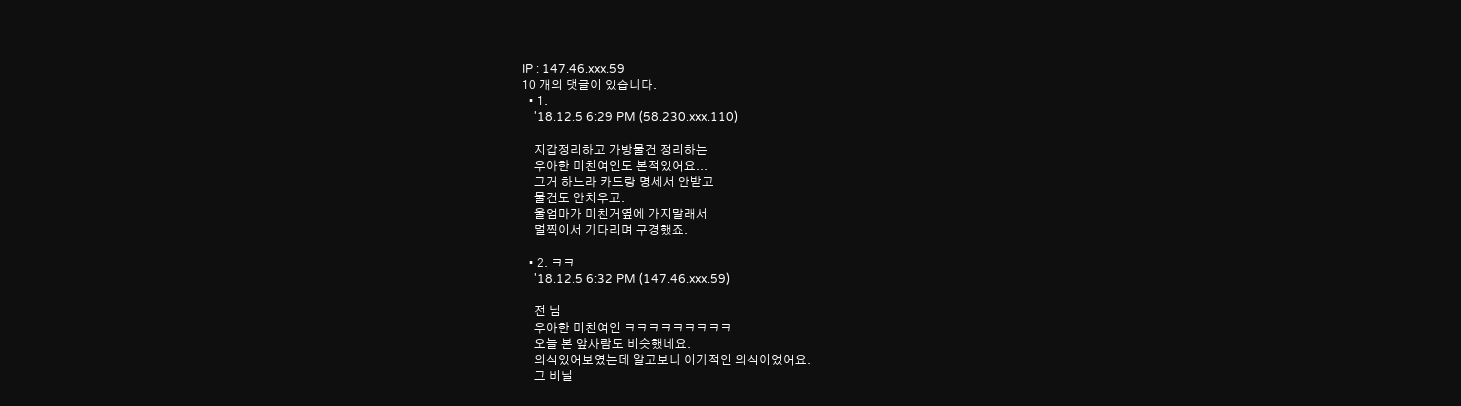IP : 147.46.xxx.59
10 개의 댓글이 있습니다.
  • 1.
    '18.12.5 6:29 PM (58.230.xxx.110)

    지갑정리하고 가방물건 정리하는
    우아한 미친여인도 본적있어요...
    그거 하느라 카드랑 명세서 안받고
    물건도 안치우고.
    울엄마가 미친거옆에 가지말래서
    멀찍이서 기다리며 구경했죠.

  • 2. ㅋㅋ
    '18.12.5 6:32 PM (147.46.xxx.59)

    전 님
    우아한 미친여인 ㅋㅋㅋㅋㅋㅋㅋㅋㅋ
    오늘 본 앞사람도 비슷했네요.
    의식있어보였는데 알고보니 이기적인 의식이었어요.
    그 비닐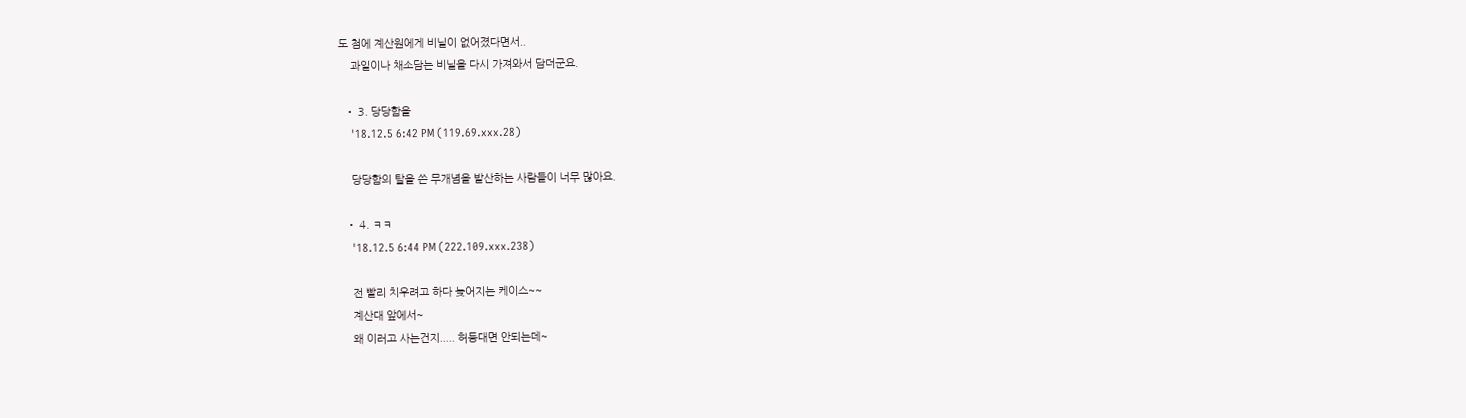도 첨에 계산원에게 비닐이 없어졌다면서..
    과일이나 채소담는 비닐을 다시 가져와서 담더군요.

  • 3. 당당함을
    '18.12.5 6:42 PM (119.69.xxx.28)

    당당함의 탈을 쓴 무개념을 발산하는 사람들이 너무 많아요.

  • 4. ㅋㅋ
    '18.12.5 6:44 PM (222.109.xxx.238)

    전 빨리 치우려고 하다 늦어지는 케이스~~
    계산대 앞에서~
    왜 이러고 사는건지..... 허둥대면 안되는데~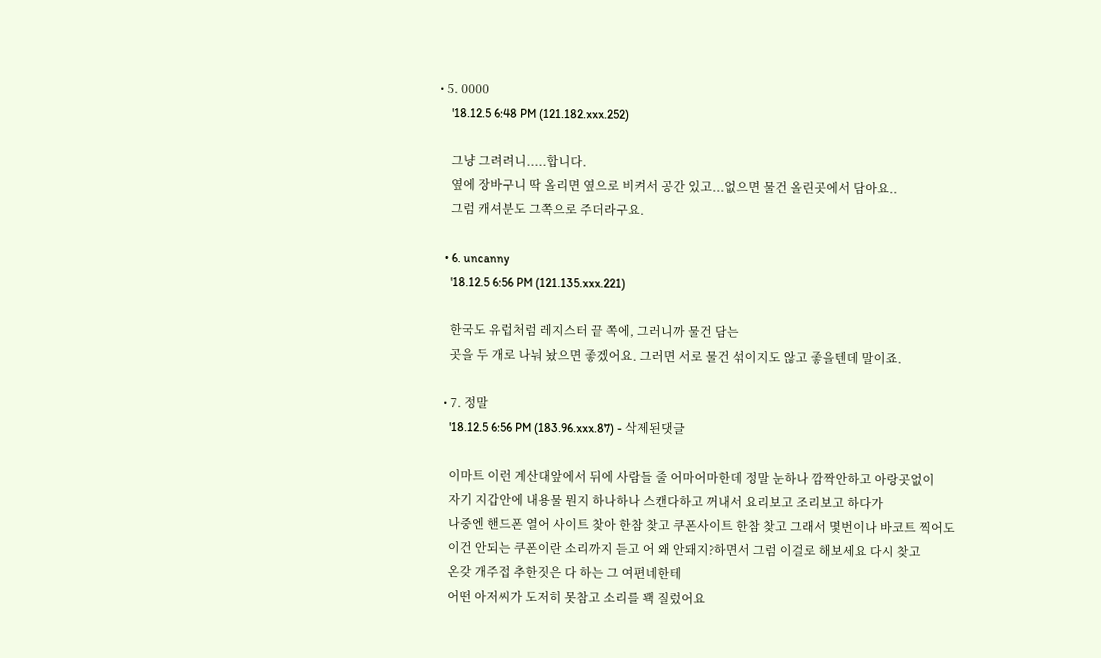• 5. 0000
    '18.12.5 6:48 PM (121.182.xxx.252)

    그냥 그려려니.....합니다.
    옆에 장바구니 딱 올리면 옆으로 비켜서 공간 있고...없으면 물건 올린곳에서 담아요..
    그럼 캐셔분도 그쪽으로 주더라구요.

  • 6. uncanny
    '18.12.5 6:56 PM (121.135.xxx.221)

    한국도 유럽처럼 레지스터 끝 쪽에, 그러니까 물건 담는
    곳을 두 개로 나눠 놨으면 좋겠어요. 그러면 서로 물건 섞이지도 않고 좋을텐데 말이죠.

  • 7. 정말
    '18.12.5 6:56 PM (183.96.xxx.87) - 삭제된댓글

    이마트 이런 계산대앞에서 뒤에 사람들 줄 어마어마한데 정말 눈하나 깜짝안하고 아랑곳없이
    자기 지갑안에 내용물 뭔지 하나하나 스캔다하고 꺼내서 요리보고 조리보고 하다가
    나중엔 핸드폰 열어 사이트 찾아 한참 찾고 쿠폰사이트 한참 찾고 그래서 몇번이나 바코트 찍어도
    이건 안되는 쿠폰이란 소리까지 듣고 어 왜 안돼지?하면서 그럼 이걸로 해보세요 다시 찾고
    온갖 개주접 추한짓은 다 하는 그 여편네한테
    어떤 아저씨가 도저히 못참고 소리를 꽥 질렀어요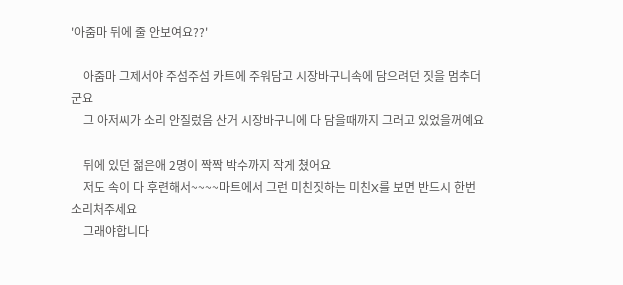'아줌마 뒤에 줄 안보여요??'

    아줌마 그제서야 주섬주섬 카트에 주워담고 시장바구니속에 담으려던 짓을 멈추더군요
    그 아저씨가 소리 안질렀음 산거 시장바구니에 다 담을때까지 그러고 있었을꺼예요

    뒤에 있던 젊은애 2명이 짝짝 박수까지 작게 쳤어요
    저도 속이 다 후련해서~~~~마트에서 그런 미친짓하는 미친X를 보면 반드시 한번 소리처주세요
    그래야합니다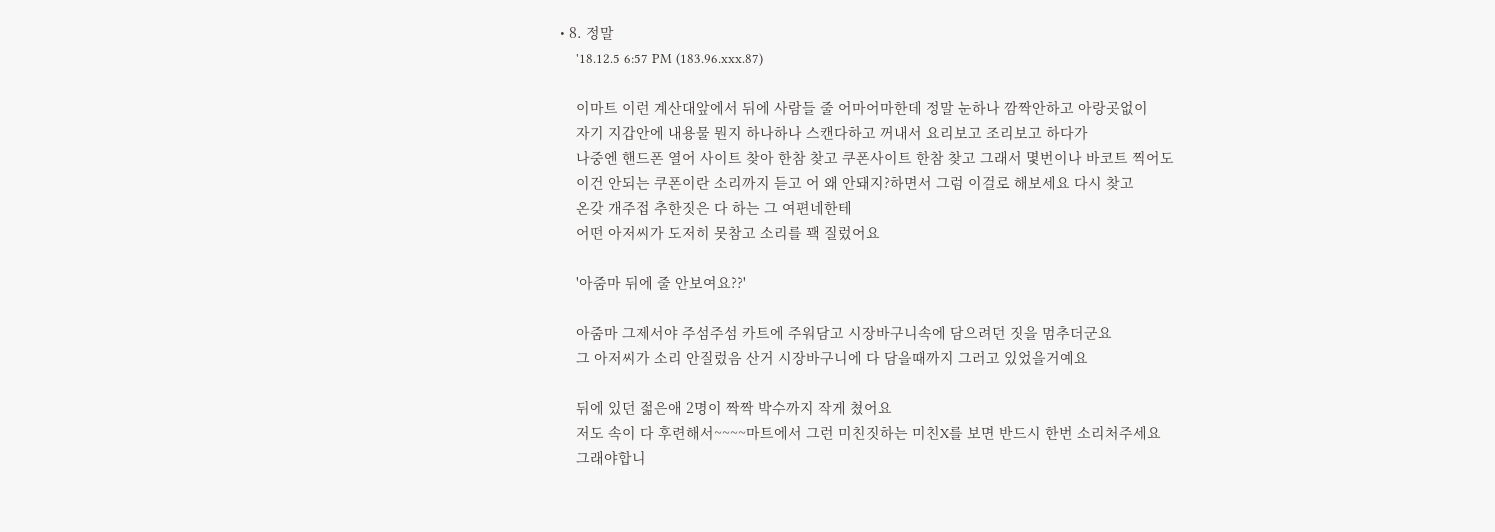• 8. 정말
    '18.12.5 6:57 PM (183.96.xxx.87)

    이마트 이런 계산대앞에서 뒤에 사람들 줄 어마어마한데 정말 눈하나 깜짝안하고 아랑곳없이
    자기 지갑안에 내용물 뭔지 하나하나 스캔다하고 꺼내서 요리보고 조리보고 하다가
    나중엔 핸드폰 열어 사이트 찾아 한참 찾고 쿠폰사이트 한참 찾고 그래서 몇번이나 바코트 찍어도
    이건 안되는 쿠폰이란 소리까지 듣고 어 왜 안돼지?하면서 그럼 이걸로 해보세요 다시 찾고
    온갖 개주접 추한짓은 다 하는 그 여편네한테
    어떤 아저씨가 도저히 못참고 소리를 꽥 질렀어요

    '아줌마 뒤에 줄 안보여요??'

    아줌마 그제서야 주섬주섬 카트에 주워담고 시장바구니속에 담으려던 짓을 멈추더군요
    그 아저씨가 소리 안질렀음 산거 시장바구니에 다 담을때까지 그러고 있었을거예요

    뒤에 있던 젊은애 2명이 짝짝 박수까지 작게 쳤어요
    저도 속이 다 후련해서~~~~마트에서 그런 미친짓하는 미친X를 보면 반드시 한번 소리처주세요
    그래야합니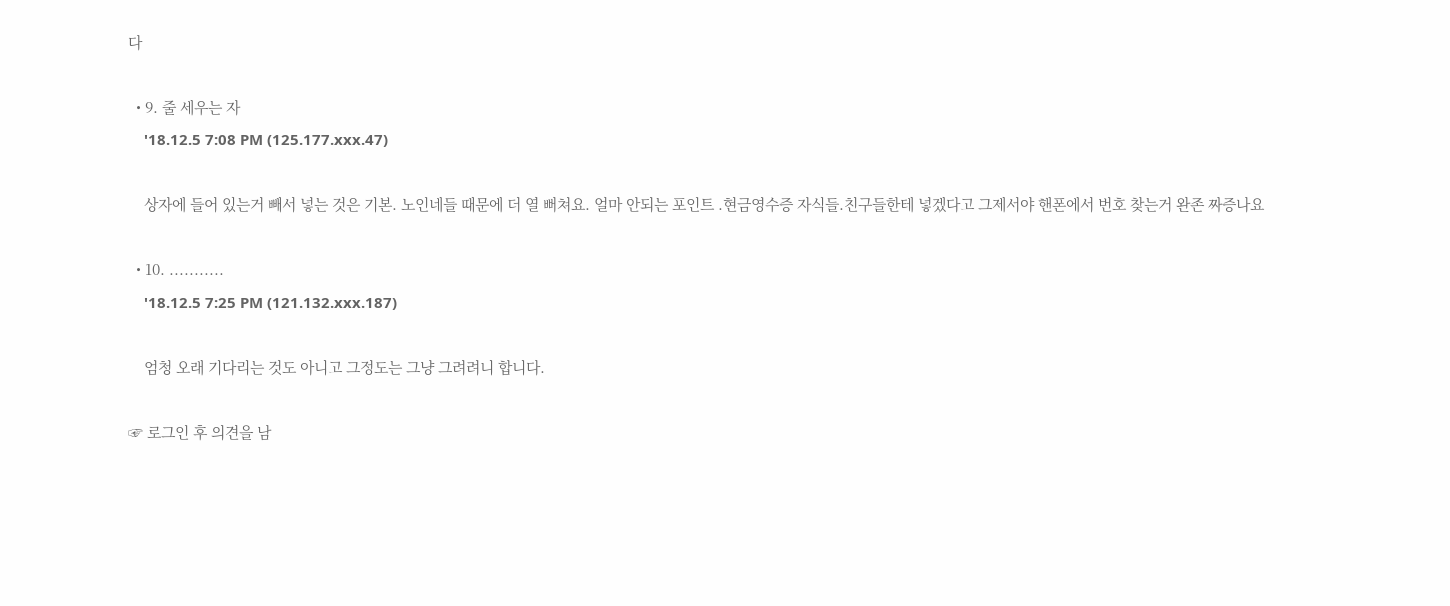다

  • 9. 줄 세우는 자
    '18.12.5 7:08 PM (125.177.xxx.47)

    상자에 들어 있는거 빼서 넣는 것은 기본. 노인네들 때문에 더 열 뻐쳐요. 얼마 안되는 포인트 .현금영수증 자식들.친구들한테 넣겠다고 그제서야 핸폰에서 번호 찾는거 완존 짜증나요

  • 10. ...........
    '18.12.5 7:25 PM (121.132.xxx.187)

    엄청 오래 기다리는 것도 아니고 그정도는 그냥 그려려니 합니다.

☞ 로그인 후 의견을 남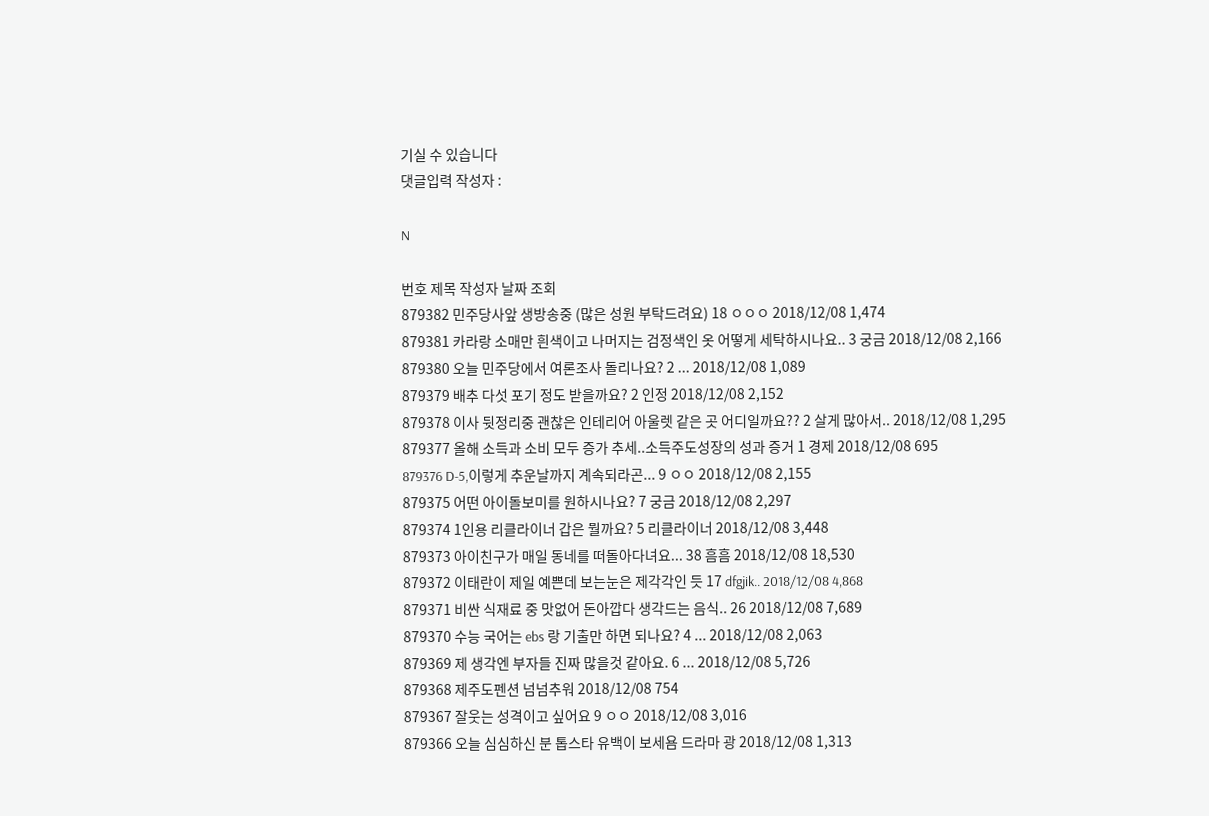기실 수 있습니다
댓글입력 작성자 :

N

번호 제목 작성자 날짜 조회
879382 민주당사앞 생방송중 (많은 성원 부탁드려요) 18 ㅇㅇㅇ 2018/12/08 1,474
879381 카라랑 소매만 흰색이고 나머지는 검정색인 옷 어떻게 세탁하시나요.. 3 궁금 2018/12/08 2,166
879380 오늘 민주당에서 여론조사 돌리나요? 2 ... 2018/12/08 1,089
879379 배추 다섯 포기 정도 받을까요? 2 인정 2018/12/08 2,152
879378 이사 뒷정리중 괜찮은 인테리어 아울렛 같은 곳 어디일까요?? 2 살게 많아서.. 2018/12/08 1,295
879377 올해 소득과 소비 모두 증가 추세..소득주도성장의 성과 증거 1 경제 2018/12/08 695
879376 D-5,이렇게 추운날까지 계속되라곤... 9 ㅇㅇ 2018/12/08 2,155
879375 어떤 아이돌보미를 원하시나요? 7 궁금 2018/12/08 2,297
879374 1인용 리클라이너 갑은 뭘까요? 5 리클라이너 2018/12/08 3,448
879373 아이친구가 매일 동네를 떠돌아다녀요... 38 흠흠 2018/12/08 18,530
879372 이태란이 제일 예쁜데 보는눈은 제각각인 듯 17 dfgjik.. 2018/12/08 4,868
879371 비싼 식재료 중 맛없어 돈아깝다 생각드는 음식.. 26 2018/12/08 7,689
879370 수능 국어는 ebs 랑 기출만 하면 되나요? 4 ... 2018/12/08 2,063
879369 제 생각엔 부자들 진짜 많을것 같아요. 6 ... 2018/12/08 5,726
879368 제주도펜션 넘넘추워 2018/12/08 754
879367 잘웃는 성격이고 싶어요 9 ㅇㅇ 2018/12/08 3,016
879366 오늘 심심하신 분 톱스타 유백이 보세욤 드라마 광 2018/12/08 1,313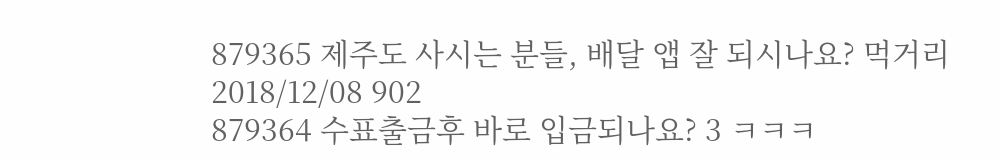879365 제주도 사시는 분들, 배달 앱 잘 되시나요? 먹거리 2018/12/08 902
879364 수표출금후 바로 입금되나요? 3 ㅋㅋㅋ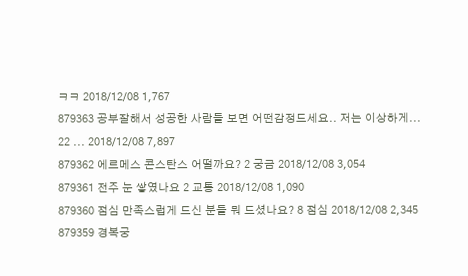ㅋㅋ 2018/12/08 1,767
879363 공부잘해서 성공한 사람들 보면 어떤감정드세요.. 저는 이상하게... 22 ... 2018/12/08 7,897
879362 에르메스 콘스탄스 어떨까요? 2 궁금 2018/12/08 3,054
879361 전주 눈 쌓였나요 2 교통 2018/12/08 1,090
879360 점심 만족스럽게 드신 분들 뭐 드셨나요? 8 점심 2018/12/08 2,345
879359 경복궁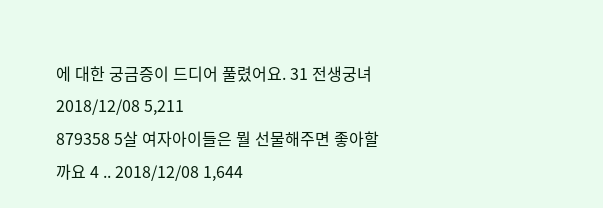에 대한 궁금증이 드디어 풀렸어요. 31 전생궁녀 2018/12/08 5,211
879358 5살 여자아이들은 뭘 선물해주면 좋아할까요 4 .. 2018/12/08 1,644